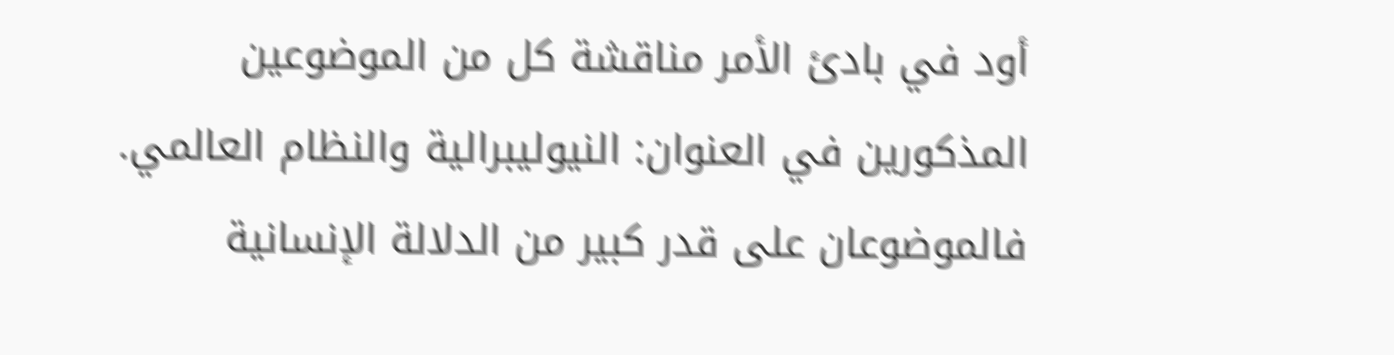أود في بادئ الأمر مناقشة كل من الموضوعين المذكورين في العنوان: النيوليبرالية والنظام العالمي. فالموضوعان على قدر كبير من الدلالة الإنسانية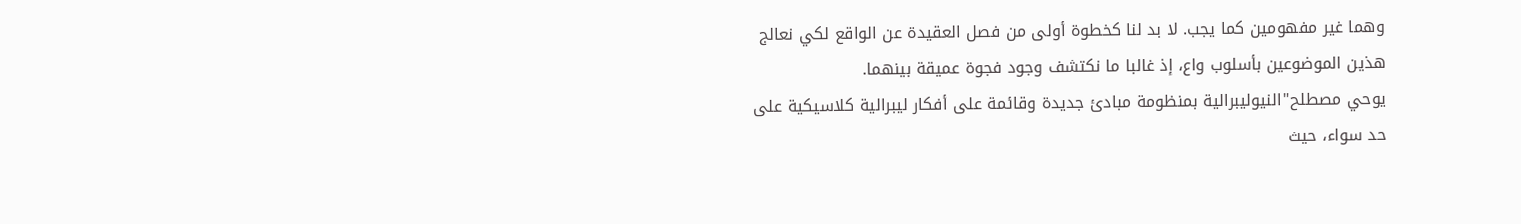وهما غير مفهومين كما يجب. لا بد لنا كخطوة أولى من فصل العقيدة عن الواقع لكي نعالج هذين الموضوعين بأسلوب واع، إذ غالبا ما نكتشف وجود فجوة عميقة بينهما.
يوحي مصطلح"النيوليبرالية بمنظومة مبادئ جديدة وقائمة على أفكار ليبرالية كلاسيكية على حد سواء، حيث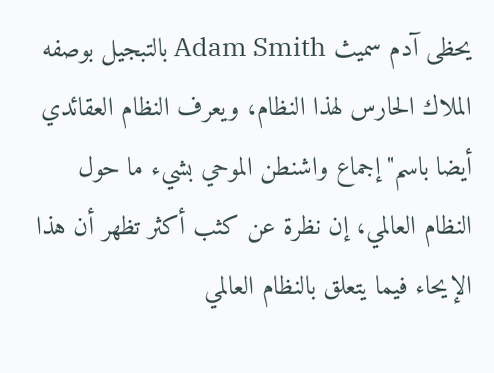يحظى آدم سميث Adam Smith بالتبجيل بوصفه الملاك الحارس لهذا النظام، ويعرف النظام العقائدي أيضا باسم"إجماع واشنطن الموحي بشيء ما حول النظام العالمي، إن نظرة عن كثب أكثر تظهر أن هذا الإيحاء فيما يتعلق بالنظام العالمي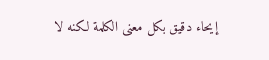إيحاء دقيق بكل معنى الكلمة لكنه لا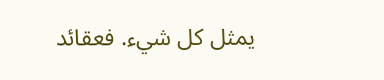يمثل كل شيء. فعقائد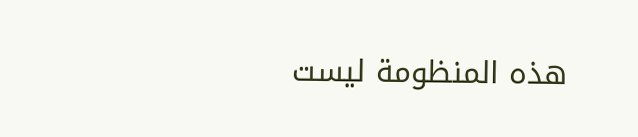هذه المنظومة ليست